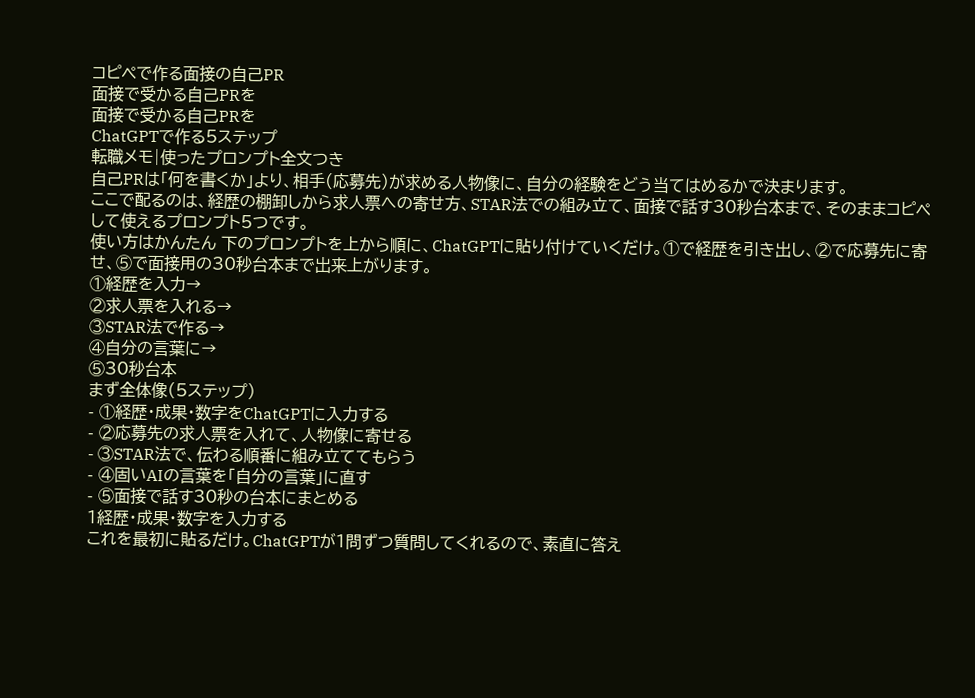コピペで作る面接の自己PR
面接で受かる自己PRを
面接で受かる自己PRを
ChatGPTで作る5ステップ
転職メモ|使ったプロンプト全文つき
自己PRは「何を書くか」より、相手(応募先)が求める人物像に、自分の経験をどう当てはめるかで決まります。
ここで配るのは、経歴の棚卸しから求人票への寄せ方、STAR法での組み立て、面接で話す30秒台本まで、そのままコピペして使えるプロンプト5つです。
使い方はかんたん 下のプロンプトを上から順に、ChatGPTに貼り付けていくだけ。①で経歴を引き出し、②で応募先に寄せ、⑤で面接用の30秒台本まで出来上がります。
①経歴を入力→
②求人票を入れる→
③STAR法で作る→
④自分の言葉に→
⑤30秒台本
まず全体像(5ステップ)
- ①経歴・成果・数字をChatGPTに入力する
- ②応募先の求人票を入れて、人物像に寄せる
- ③STAR法で、伝わる順番に組み立ててもらう
- ④固いAIの言葉を「自分の言葉」に直す
- ⑤面接で話す30秒の台本にまとめる
1経歴・成果・数字を入力する
これを最初に貼るだけ。ChatGPTが1問ずつ質問してくれるので、素直に答え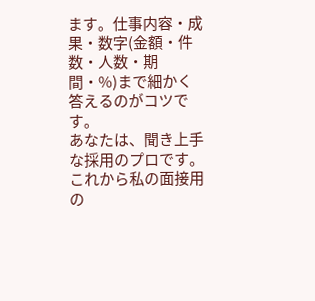ます。仕事内容・成果・数字(金額・件数・人数・期間・%)まで細かく答えるのがコツです。
あなたは、聞き上手な採用のプロです。これから私の面接用の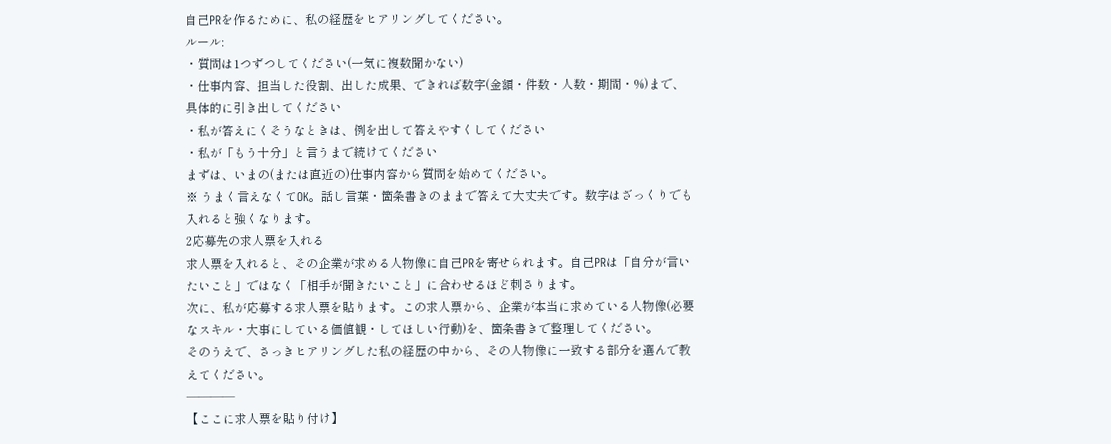自己PRを作るために、私の経歴をヒアリングしてください。
ルール:
・質問は1つずつしてください(一気に複数聞かない)
・仕事内容、担当した役割、出した成果、できれば数字(金額・件数・人数・期間・%)まで、具体的に引き出してください
・私が答えにくそうなときは、例を出して答えやすくしてください
・私が「もう十分」と言うまで続けてください
まずは、いまの(または直近の)仕事内容から質問を始めてください。
※ うまく言えなくてOK。話し言葉・箇条書きのままで答えて大丈夫です。数字はざっくりでも入れると強くなります。
2応募先の求人票を入れる
求人票を入れると、その企業が求める人物像に自己PRを寄せられます。自己PRは「自分が言いたいこと」ではなく「相手が聞きたいこと」に合わせるほど刺さります。
次に、私が応募する求人票を貼ります。この求人票から、企業が本当に求めている人物像(必要なスキル・大事にしている価値観・してほしい行動)を、箇条書きで整理してください。
そのうえで、さっきヒアリングした私の経歴の中から、その人物像に一致する部分を選んで教えてください。
――――
【ここに求人票を貼り付け】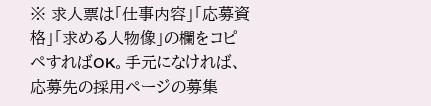※ 求人票は「仕事内容」「応募資格」「求める人物像」の欄をコピペすればOK。手元になければ、応募先の採用ページの募集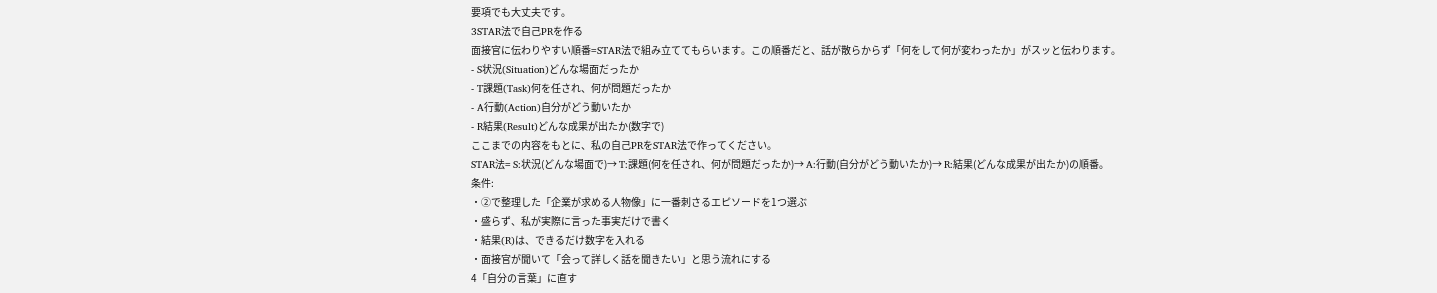要項でも大丈夫です。
3STAR法で自己PRを作る
面接官に伝わりやすい順番=STAR法で組み立ててもらいます。この順番だと、話が散らからず「何をして何が変わったか」がスッと伝わります。
- S状況(Situation)どんな場面だったか
- T課題(Task)何を任され、何が問題だったか
- A行動(Action)自分がどう動いたか
- R結果(Result)どんな成果が出たか(数字で)
ここまでの内容をもとに、私の自己PRをSTAR法で作ってください。
STAR法= S:状況(どんな場面で)→ T:課題(何を任され、何が問題だったか)→ A:行動(自分がどう動いたか)→ R:結果(どんな成果が出たか)の順番。
条件:
・②で整理した「企業が求める人物像」に一番刺さるエピソードを1つ選ぶ
・盛らず、私が実際に言った事実だけで書く
・結果(R)は、できるだけ数字を入れる
・面接官が聞いて「会って詳しく話を聞きたい」と思う流れにする
4「自分の言葉」に直す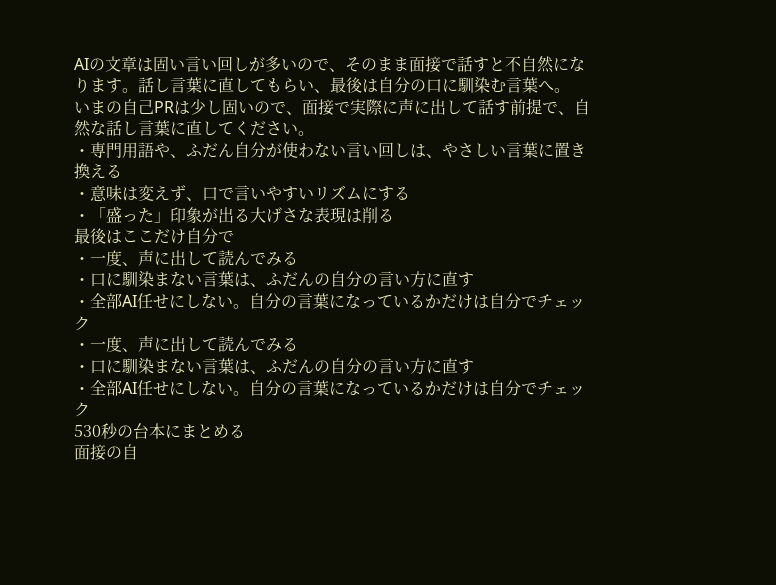AIの文章は固い言い回しが多いので、そのまま面接で話すと不自然になります。話し言葉に直してもらい、最後は自分の口に馴染む言葉へ。
いまの自己PRは少し固いので、面接で実際に声に出して話す前提で、自然な話し言葉に直してください。
・専門用語や、ふだん自分が使わない言い回しは、やさしい言葉に置き換える
・意味は変えず、口で言いやすいリズムにする
・「盛った」印象が出る大げさな表現は削る
最後はここだけ自分で
・一度、声に出して読んでみる
・口に馴染まない言葉は、ふだんの自分の言い方に直す
・全部AI任せにしない。自分の言葉になっているかだけは自分でチェック
・一度、声に出して読んでみる
・口に馴染まない言葉は、ふだんの自分の言い方に直す
・全部AI任せにしない。自分の言葉になっているかだけは自分でチェック
530秒の台本にまとめる
面接の自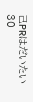己PRはだいたい30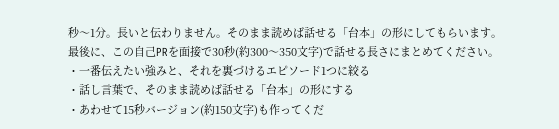秒〜1分。長いと伝わりません。そのまま読めば話せる「台本」の形にしてもらいます。
最後に、この自己PRを面接で30秒(約300〜350文字)で話せる長さにまとめてください。
・一番伝えたい強みと、それを裏づけるエピソード1つに絞る
・話し言葉で、そのまま読めば話せる「台本」の形にする
・あわせて15秒バージョン(約150文字)も作ってくだ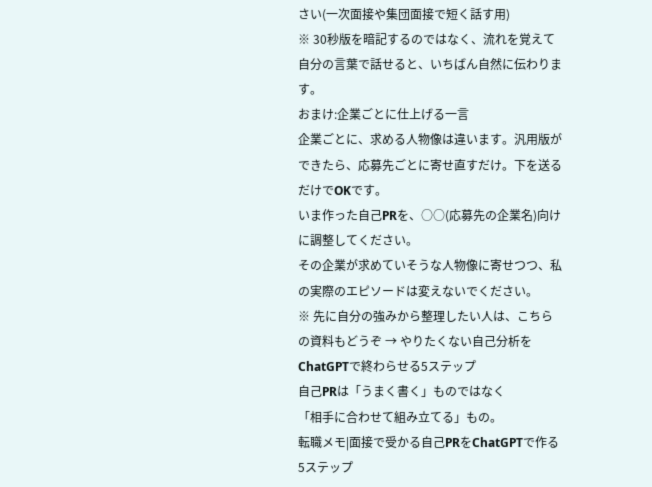さい(一次面接や集団面接で短く話す用)
※ 30秒版を暗記するのではなく、流れを覚えて自分の言葉で話せると、いちばん自然に伝わります。
おまけ:企業ごとに仕上げる一言
企業ごとに、求める人物像は違います。汎用版ができたら、応募先ごとに寄せ直すだけ。下を送るだけでOKです。
いま作った自己PRを、○○(応募先の企業名)向けに調整してください。
その企業が求めていそうな人物像に寄せつつ、私の実際のエピソードは変えないでください。
※ 先に自分の強みから整理したい人は、こちらの資料もどうぞ → やりたくない自己分析をChatGPTで終わらせる5ステップ
自己PRは「うまく書く」ものではなく
「相手に合わせて組み立てる」もの。
転職メモ|面接で受かる自己PRをChatGPTで作る5ステップ